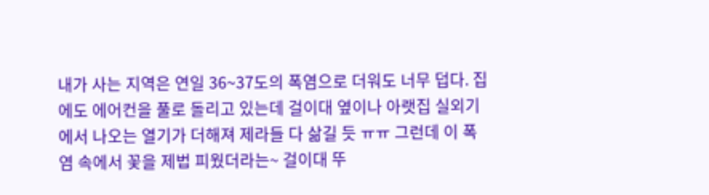내가 사는 지역은 연일 36~37도의 폭염으로 더워도 너무 덥다. 집에도 에어컨을 풀로 돌리고 있는데 걸이대 옆이나 아랫집 실외기에서 나오는 열기가 더해져 제라들 다 삶길 듯 ㅠㅠ 그런데 이 폭염 속에서 꽃을 제법 피웠더라는~ 걸이대 뚜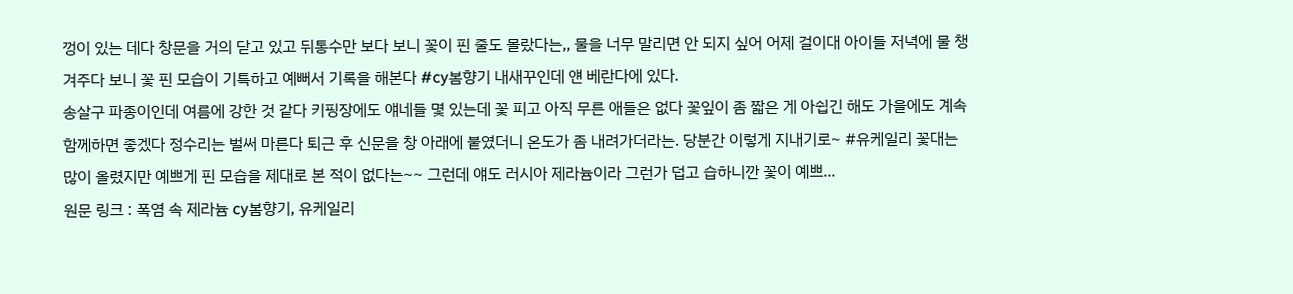껑이 있는 데다 창문을 거의 닫고 있고 뒤통수만 보다 보니 꽃이 핀 줄도 몰랐다는,, 물을 너무 말리면 안 되지 싶어 어제 걸이대 아이들 저녁에 물 챙겨주다 보니 꽃 핀 모습이 기특하고 예뻐서 기록을 해본다 #cy봄향기 내새꾸인데 얜 베란다에 있다.
송살구 파종이인데 여름에 강한 것 같다 키핑장에도 얘네들 몇 있는데 꽃 피고 아직 무른 애들은 없다 꽃잎이 좀 짧은 게 아쉽긴 해도 가을에도 계속 함께하면 좋겠다 정수리는 벌써 마른다 퇴근 후 신문을 창 아래에 붙였더니 온도가 좀 내려가더라는. 당분간 이렇게 지내기로~ #유케일리 꽃대는 많이 올렸지만 예쁘게 핀 모습을 제대로 본 적이 없다는~~ 그런데 얘도 러시아 제라늄이라 그런가 덥고 습하니깐 꽃이 예쁘...
원문 링크 : 폭염 속 제라늄 cy봄향기, 유케일리